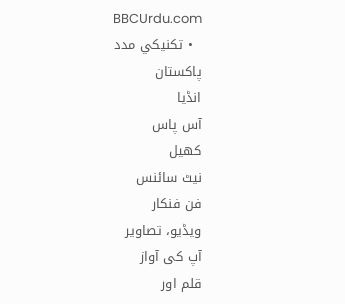BBCUrdu.com
  • تکنيکي مدد
پاکستان
انڈیا
آس پاس
کھیل
نیٹ سائنس
فن فنکار
ویڈیو، تصاویر
آپ کی آواز
قلم اور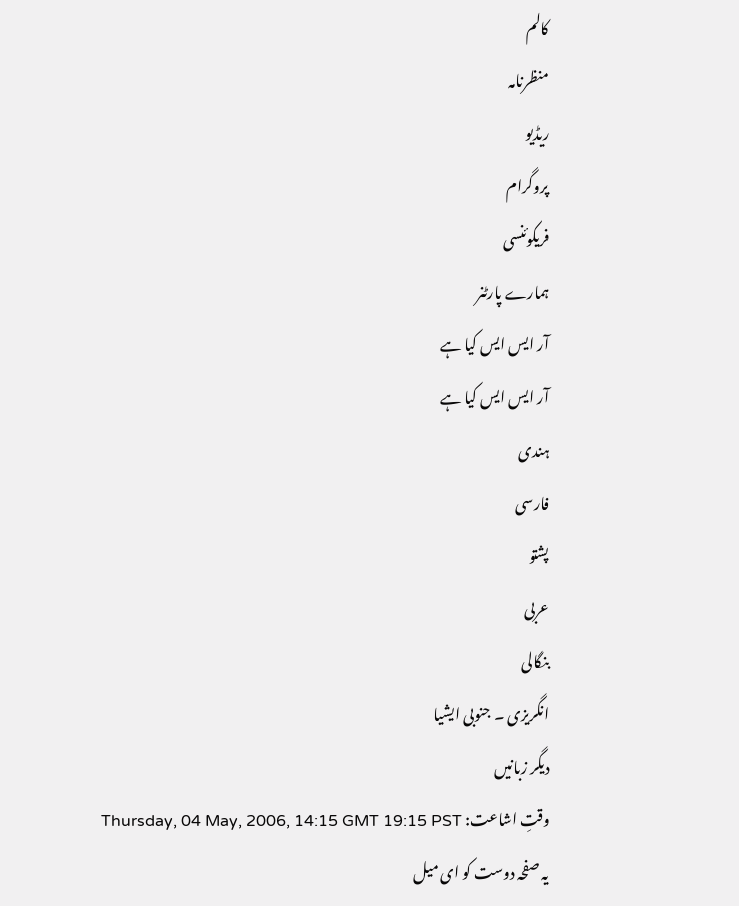کالم
منظرنامہ
ریڈیو
پروگرام
فریکوئنسی
ہمارے پارٹنر
آر ایس ایس کیا ہے
آر ایس ایس کیا ہے
ہندی
فارسی
پشتو
عربی
بنگالی
انگریزی ۔ جنوبی ایشیا
دیگر زبانیں
وقتِ اشاعت: Thursday, 04 May, 2006, 14:15 GMT 19:15 PST
یہ صفحہ دوست کو ای میل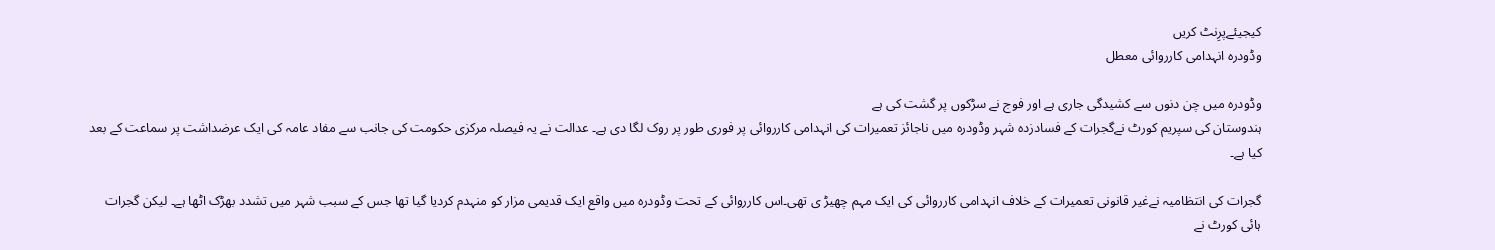کیجیئےپرِنٹ کریں
وڈودرہ انہدامی کارروائی معطل

وڈودرہ میں چن دنوں سے کشیدگی جاری ہے اور فوج نے سڑکوں پر گشت کی ہے
ہندوستان کی سپریم کورٹ نےگجرات کے فسادزدہ شہر وڈودرہ میں ناجائز تعمیرات کی انہدامی کارروائی پر فوری طور پر روک لگا دی ہے۔ عدالت نے یہ فیصلہ مرکزی حکومت کی جانب سے مفاد عامہ کی ایک عرضداشت پر سماعت کے بعد کیا ہے۔

گجرات کی انتظامیہ نےغیر قانونی تعمیرات کے خلاف انہدامی کارروائی کی ایک مہم چھیڑ ی تھی۔اس کارروائی کے تحت وڈودرہ میں واقع ایک قدیمی مزار کو منہدم کردیا گیا تھا جس کے سبب شہر میں تشدد بھڑک اٹھا ہے۔ لیکن گجرات ہائی کورٹ نے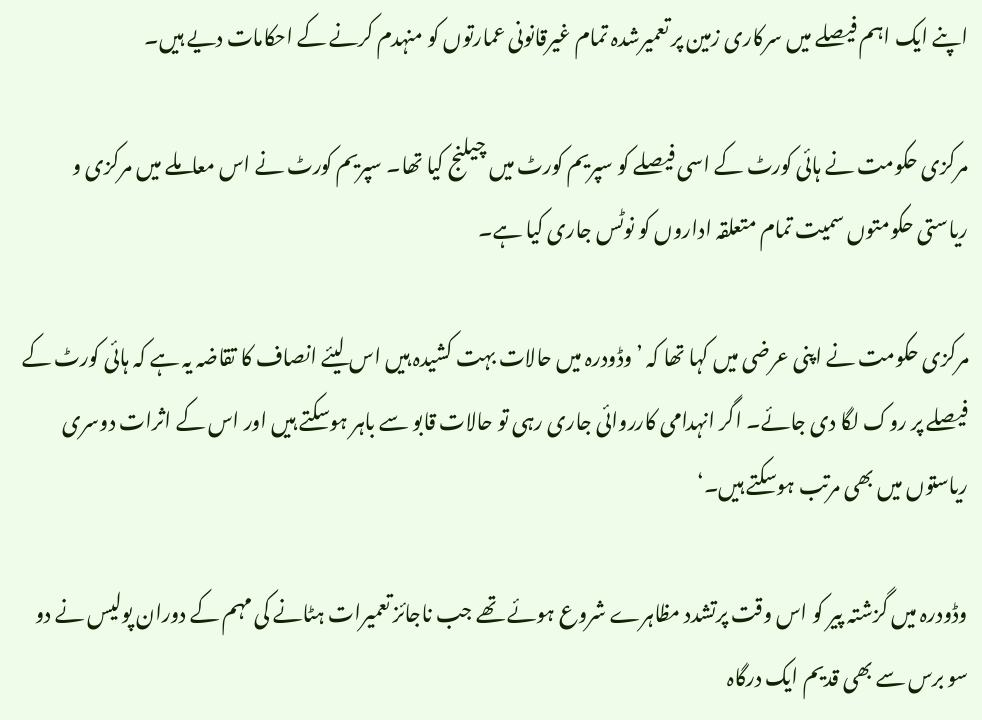اپنے ایک اہم فیصلے میں سرکاری زمین پر تعمیرشدہ تمام غیرقانونی عمارتوں کو منہدم کرنے کے احکامات دیے ہیں۔

مرکزی حکومت نے ہائی کورٹ کے اسی فیصلے کو سپریم کورٹ میں چیلنج کیا تھا۔ سپریم کورٹ نے اس معاملے میں مرکزی و ریاستی حکومتوں سمیت تمام متعلقہ اداروں کو نوٹس جاری کیا ہے۔

مرکزی حکومت نے اپنی عرضی میں کہا تھا کہ ’وڈودرہ میں حالات بہت کشیدہ ہیں اس لیئے انصاف کا تقاضہ یہ ہے کہ ہائی کورٹ کے فیصلے پر روک لگا دی جائے۔ اگر انہدامی کارروائی جاری رہی تو حالات قابو سے باہر ہوسکتے ہیں اور اس کے اثرات دوسری ریاستوں میں بھی مرتب ہوسکتے ہیں۔‘

وڈودرہ میں گزشتہ پیر کو اس وقت پرتشدد مظاہرے شروع ہوئے تھے جب ناجائز تعمیرات ہٹانے کی مہم کے دوران پولیس نے دو سو برس سے بھی قدیم ایک درگاہ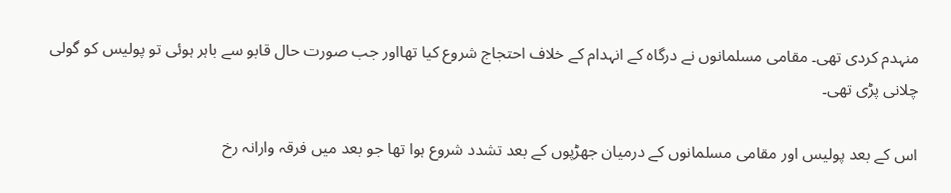منہدم کردی تھی۔ مقامی مسلمانوں نے درگاہ کے انہدام کے خلاف احتجاج شروع کیا تھااور جب صورت حال قابو سے باہر ہوئی تو پولیس کو گولی چلانی پڑی تھی۔

اس کے بعد پولیس اور مقامی مسلمانوں کے درمیان جھڑپوں کے بعد تشدد شروع ہوا تھا جو بعد میں فرقہ وارانہ رخ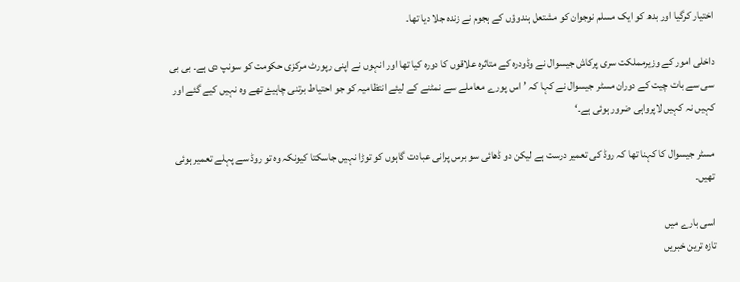اختیار کرگیا اور بدھ کو ایک مسلم نوجوان کو مشتعل ہندوؤں کے ہجوم نے زندہ جلا دیا تھا۔

داخلی امور کے وزیرمملکت سری پرکاش جیسوال نے وڈودرہ کے متاثرہ علاقوں کا دورہ کیا تھا اور انہوں نے اپنی رپورٹ مرکزی حکومت کو سونپ دی ہے۔ بی بی سی سے بات چیت کے دوران مسٹر جیسوال نے کہا کہ ’اس پورے معاملے سے نمٹنے کے لیئے انتظامیہ کو جو احتیاط برتنی چاہیۓ تھے وہ نہیں کیے گئے اور کہیں نہ کہیں لاپرواہی ضرور ہوئی ہے۔‘

مسٹر جیسوال کا کہنا تھا کہ روڈ کی تعمیر درست ہے لیکن دو ڈھائی سو برس پرانی عبادت گاہوں کو توڑا نہیں جاسکتا کیونکہ وہ تو روڈ سے پہلے تعمیر ہوئی تھیں۔

اسی بارے میں
تازہ ترین خبریں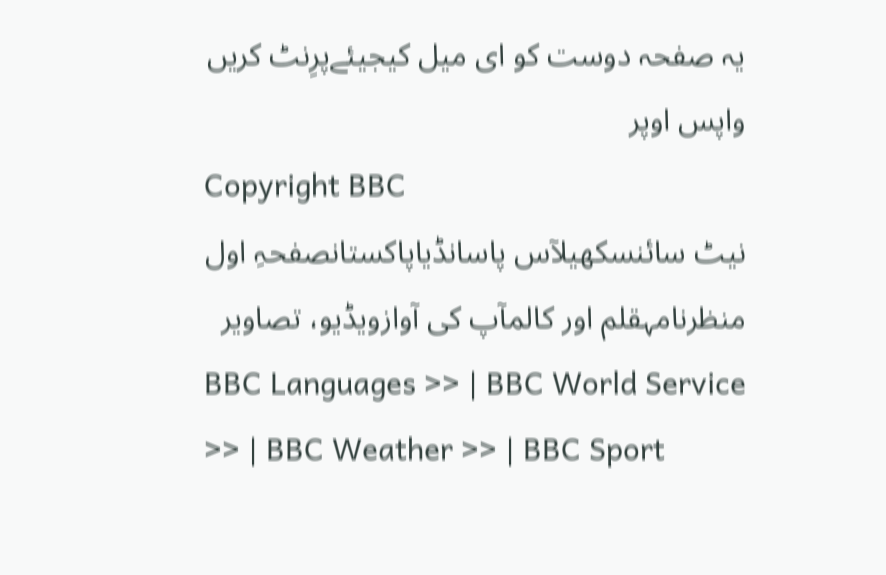یہ صفحہ دوست کو ای میل کیجیئےپرِنٹ کریں
واپس اوپر
Copyright BBC
نیٹ سائنسکھیلآس پاسانڈیاپاکستانصفحہِ اول
منظرنامہقلم اور کالمآپ کی آوازویڈیو، تصاویر
BBC Languages >> | BBC World Service >> | BBC Weather >> | BBC Sport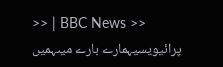>> | BBC News >>
پرائیویسیہمارے بارے میںہمیں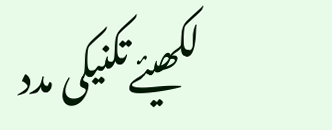لکھیئےتکنیکی مدد